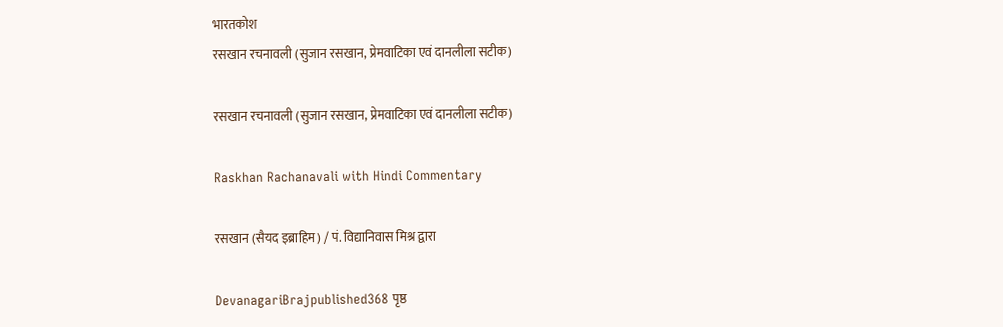भारतकोश
रसखान रचनावली (सुजान रसखान, प्रेमवाटिका एवं दानलीला सटीक)

रसखान रचनावली (सुजान रसखान, प्रेमवाटिका एवं दानलीला सटीक)

Raskhan Rachanavali with Hindi Commentary

रसखान (सैयद इब्राहिम) / पं. विद्यानिवास मिश्र द्वारा

DevanagariBrajpublished368 पृष्ठ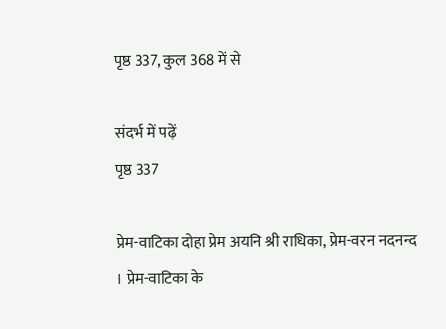पृष्ठ 337, कुल 368 में से

संदर्भ में पढ़ें
पृष्ठ 337

प्रेम-वाटिका दोहा प्रेम अयनि श्री राधिका, प्रेम-वरन नदनन्द । प्रेम-वाटिका के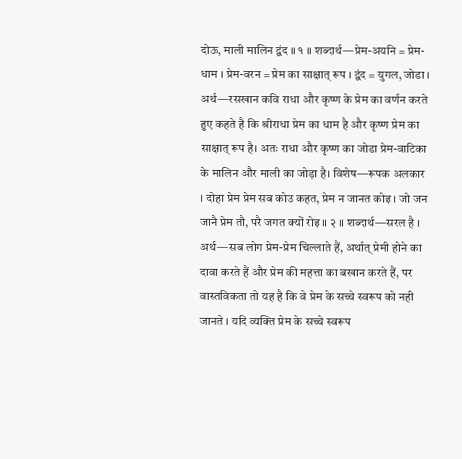दोऊ, माली मालिन द्वंद ॥ १ ॥ शब्दार्थ—प्रेम-अयनि = प्रेम-धाम । प्रेम-वरन = प्रेम का साक्षात् रूप । द्वंद = युगल, जोडा । अर्थ—रसखान कवि राधा और कृष्ण के प्रेम का वर्णन करते हुए कहते है कि श्रीराधा प्रेम का धाम है और कृष्ण प्रेम का साक्षात् रूप है। अतः राधा और कृष्ण का जोडा प्रेम-वाटिका के मालिन और माली का जोड़ा है। विशेष—रूपक अलकार । दोहा प्रेम प्रेम सब कोउ कहत, प्रेम न जानत कोइ । जो जन जानै प्रेम तौ, परै जगत क्यों रोइ ॥ २ ॥ शब्दार्थ—सरल है । अर्थ—सब लोग प्रेम-प्रेम चिल्लाते हैं, अर्थात् प्रेमी होने का दावा करते हैं और प्रेम की महत्ता का बखान करते हैं, पर वास्तविकता तो यह है कि वे प्रेम के सच्चे स्वरूप को नही जानते । यदि व्यक्ति प्रेम के सच्चे स्वरूप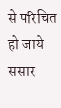से परिचित हो जाये ससार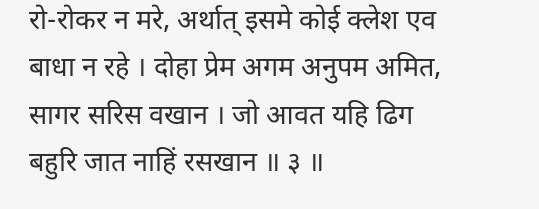रो-रोकर न मरे, अर्थात् इसमे कोई क्लेश एव बाधा न रहे । दोहा प्रेम अगम अनुपम अमित, सागर सरिस वखान । जो आवत यहि ढिग बहुरि जात नाहिं रसखान ॥ ३ ॥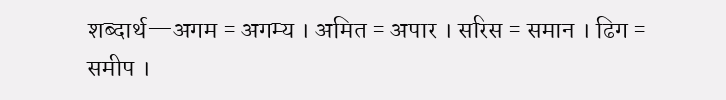शब्दार्थ—अगम = अगम्य । अमित = अपार । सरिस = समान । ढिग = समीप ।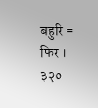बहुरि = फिर । ३२०